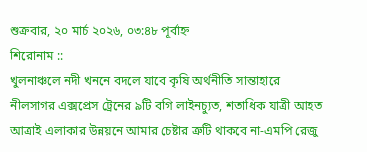শুক্রবার, ২০ মার্চ ২০২৬, ০৩:৪৮ পূর্বাহ্ন
শিরোনাম ::
খুলনাঞ্চলে নদী খননে বদলে যাবে কৃষি অর্থনীতি সান্তাহারে নীলসাগর এক্সপ্রেস ট্রেনের ৯টি বগি লাইনচ্যুত, শতাধিক যাত্রী আহত আত্রাই এলাকার উন্নয়নে আমার চেষ্টার ত্রুটি থাকবে না-এমপি রেজু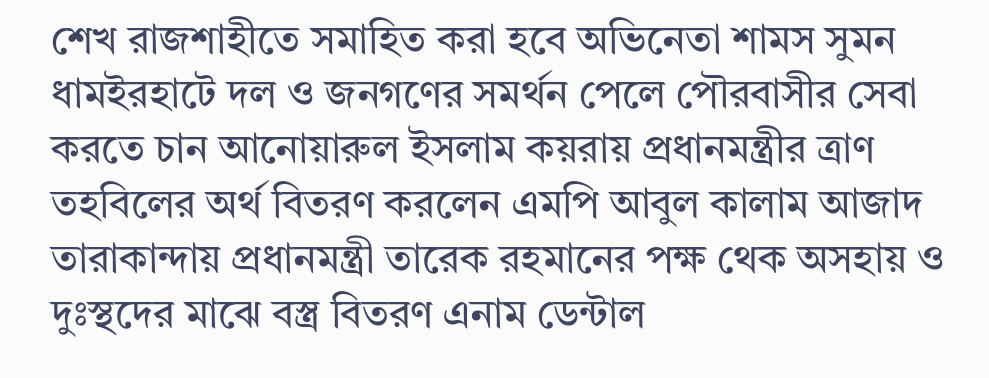শেখ রাজশাহীতে সমাহিত করা হবে অভিনেতা শামস সুমন ধামইরহাটে দল ও জনগণের সমর্থন পেলে পৌরবাসীর সেবা করতে চান আনোয়ারুল ইসলাম কয়রায় প্রধানমন্ত্রীর ত্রাণ তহবিলের অর্থ বিতরণ করলেন এমপি আবুল কালাম আজাদ তারাকান্দায় প্রধানমন্ত্রী তারেক রহমানের পক্ষ থেক অসহায় ও দুঃস্থদের মাঝে বস্ত্র বিতরণ এনাম ডেন্টাল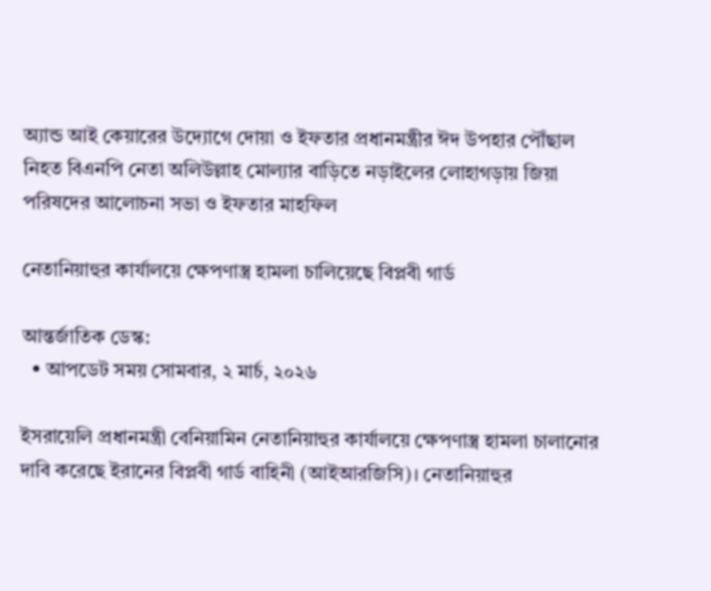অ্যান্ড আই কেয়ারের উদ্যোগে দোয়া ও ইফতার প্রধানমন্ত্রীর ঈদ উপহার পৌঁছাল নিহত বিএনপি নেতা অলিউল্লাহ মোল্যার বাড়িতে নড়াইলের লোহাগড়ায় জিয়া পরিষদের আলোচনা সভা ও ইফতার মাহফিল

নেতানিয়াহুর কার্যালয়ে ক্ষেপণাস্ত্র হামলা চালিয়েছে বিপ্লবী গার্ড

আন্তর্জাতিক ডেস্ক:
  • আপডেট সময় সোমবার, ২ মার্চ, ২০২৬

ইসরায়েলি প্রধানমন্ত্রী বেনিয়ামিন নেতানিয়াহুর কার্যালয়ে ক্ষেপণাস্ত্র হামলা চালানোর দাবি করেছে ইরানের বিপ্লবী গার্ড বাহিনী (আইআরজিসি)। নেতানিয়াহুর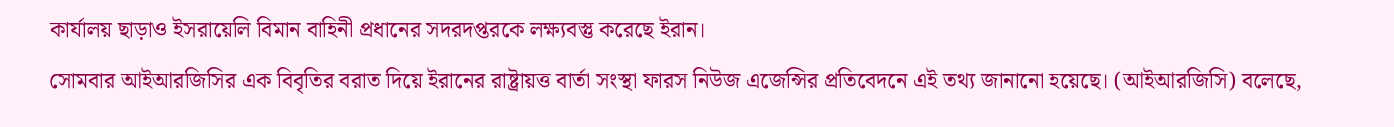কার্যালয় ছাড়াও ইসরায়েলি বিমান বাহিনী প্রধানের সদরদপ্তরকে লক্ষ্যবস্তু করেছে ইরান।
সোমবার আইআরজিসির এক বিবৃতির বরাত দিয়ে ইরানের রাষ্ট্রায়ত্ত বার্তা সংস্থা ফারস নিউজ এজেন্সির প্রতিবেদনে এই তথ্য জানানো হয়েছে। (আইআরজিসি) বলেছে,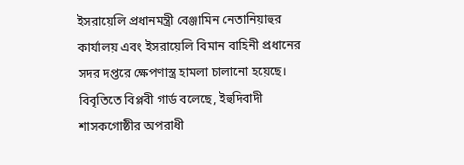ইসরায়েলি প্রধানমন্ত্রী বেঞ্জামিন নেতানিয়াহুর কার্যালয় এবং ইসরায়েলি বিমান বাহিনী প্রধানের সদর দপ্তরে ক্ষেপণাস্ত্র হামলা চালানো হয়েছে।
বিবৃতিতে বিপ্লবী গার্ড বলেছে, ইহুদিবাদী শাসকগোষ্ঠীর অপরাধী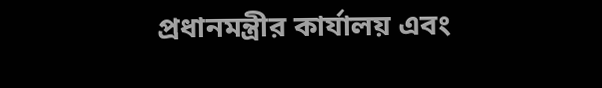প্রধানমন্ত্রীর কার্যালয় এবং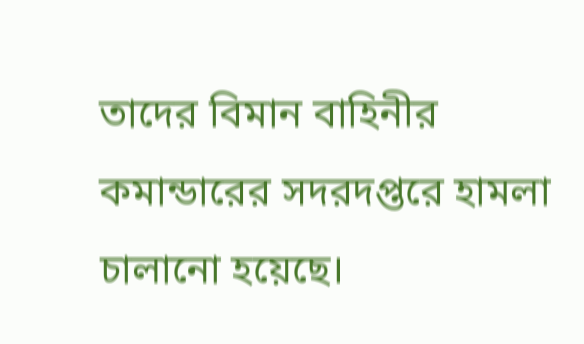তাদের বিমান বাহিনীর কমান্ডারের সদরদপ্তরে হামলা চালানো হয়েছে।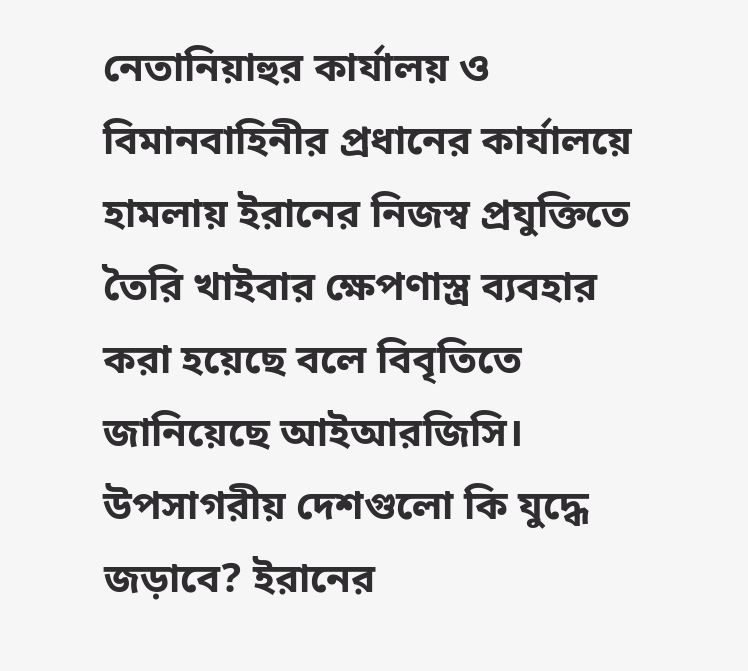নেতানিয়াহুর কার্যালয় ও বিমানবাহিনীর প্রধানের কার্যালয়ে হামলায় ইরানের নিজস্ব প্রযুক্তিতে তৈরি খাইবার ক্ষেপণাস্ত্র ব্যবহার করা হয়েছে বলে বিবৃতিতে জানিয়েছে আইআরজিসি।
উপসাগরীয় দেশগুলো কি যুদ্ধে জড়াবে? ইরানের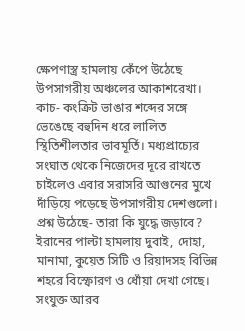ক্ষেপণাস্ত্র হামলায় কেঁপে উঠেছে উপসাগরীয় অঞ্চলের আকাশরেখা। কাচ- কংক্রিট ভাঙার শব্দের সঙ্গে ভেঙেছে বহুদিন ধরে লালিত স্থিতিশীলতার ভাবমূর্তি। মধ্যপ্রাচ্যের সংঘাত থেকে নিজেদের দূরে রাখতে চাইলেও এবার সরাসরি আগুনের মুখে দাঁড়িয়ে পড়েছে উপসাগরীয় দেশগুলো। প্রশ্ন উঠেছে- তারা কি যুদ্ধে জড়াবে?
ইরানের পাল্টা হামলায় দুবাই, দোহা, মানামা, কুয়েত সিটি ও রিয়াদসহ বিভিন্ন শহরে বিস্ফোরণ ও ধোঁয়া দেখা গেছে। সংযুক্ত আরব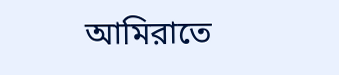আমিরাতে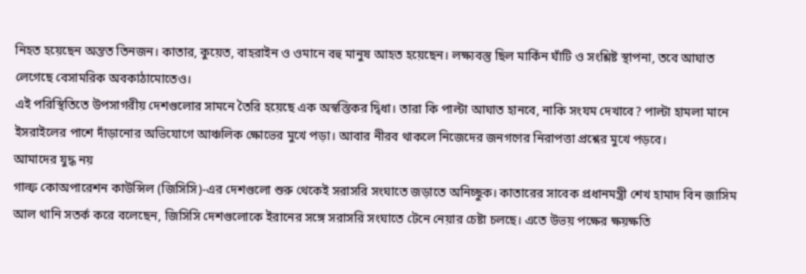নিহত হয়েছেন অন্তত তিনজন। কাতার, কুয়েত, বাহরাইন ও ওমানে বহু মানুষ আহত হয়েছেন। লক্ষ্যবস্তু ছিল মার্কিন ঘাঁটি ও সংশ্লিষ্ট স্থাপনা, তবে আঘাত লেগেছে বেসামরিক অবকাঠামোতেও।
এই পরিস্থিতিতে উপসাগরীয় দেশগুলোর সামনে তৈরি হয়েছে এক অস্বস্তিকর দ্বিধা। তারা কি পাল্টা আঘাত হানবে, নাকি সংযম দেখাবে? পাল্টা হামলা মানে ইসরাইলের পাশে দাঁড়ানোর অভিযোগে আঞ্চলিক ক্ষোভের মুখে পড়া। আবার নীরব থাকলে নিজেদের জনগণের নিরাপত্তা প্রশ্নের মুখে পড়বে।
আমাদের যুদ্ধ নয়
গাল্ফ কোঅপারেশন কাউন্সিল (জিসিসি)-এর দেশগুলো শুরু থেকেই সরাসরি সংঘাতে জড়াতে অনিচ্ছুক। কাতারের সাবেক প্রধানমন্ত্রী শেখ হামাদ বিন জাসিম আল থানি সতর্ক করে বলেছেন, জিসিসি দেশগুলোকে ইরানের সঙ্গে সরাসরি সংঘাতে টেনে নেয়ার চেষ্টা চলছে। এতে উভয় পক্ষের ক্ষয়ক্ষতি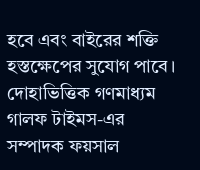হবে এবং বাইরের শক্তি হস্তক্ষেপের সুযোগ পাবে। দোহাভিত্তিক গণমাধ্যম গালফ টাইমস-এর সম্পাদক ফয়সাল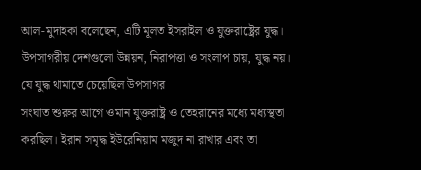আল-মুদাহকা বলেছেন, এটি মূলত ইসরাইল ও যুক্তরাষ্ট্রের যুদ্ধ। উপসাগরীয় দেশগুলো উন্নয়ন, নিরাপত্তা ও সংলাপ চায়, যুদ্ধ নয়।
যে যুদ্ধ থামাতে চেয়েছিল উপসাগর
সংঘাত শুরুর আগে ওমান যুক্তরাষ্ট্র ও তেহরানের মধ্যে মধ্যস্থতা করছিল। ইরান সমৃদ্ধ ইউরেনিয়াম মজুদ না রাখার এবং তা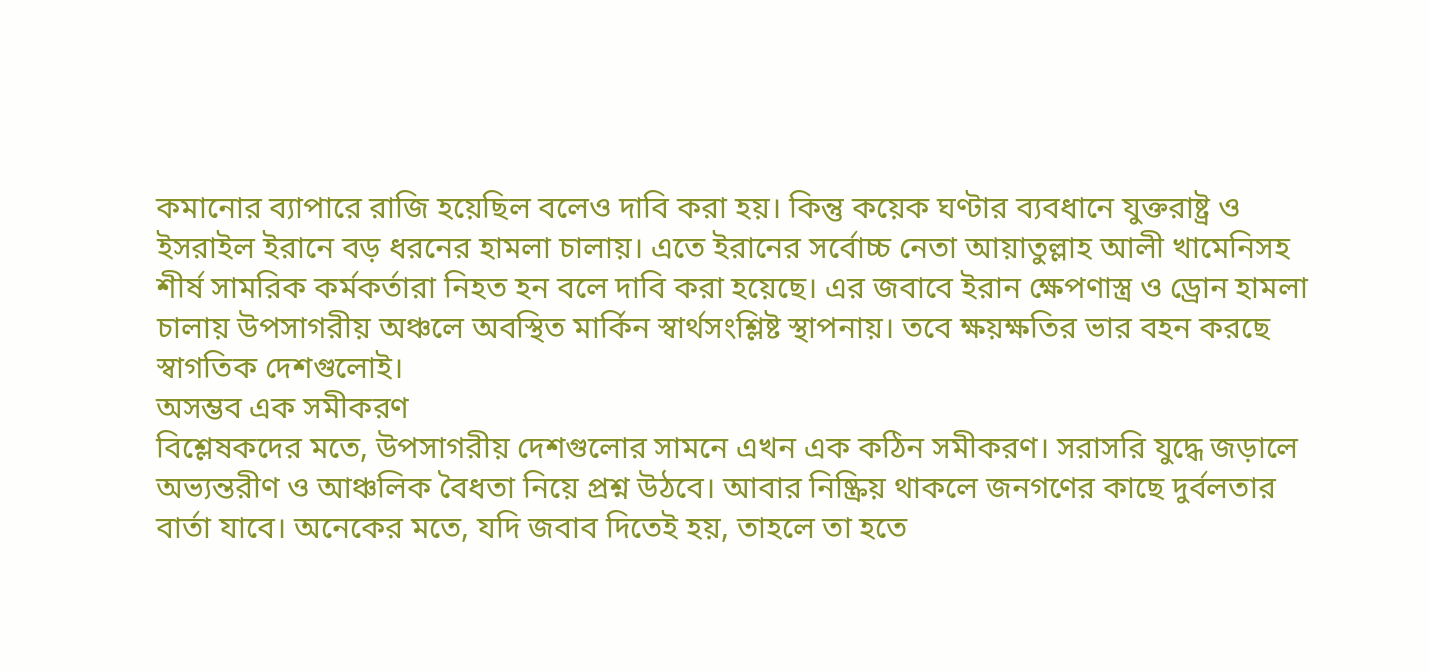কমানোর ব্যাপারে রাজি হয়েছিল বলেও দাবি করা হয়। কিন্তু কয়েক ঘণ্টার ব্যবধানে যুক্তরাষ্ট্র ও ইসরাইল ইরানে বড় ধরনের হামলা চালায়। এতে ইরানের সর্বোচ্চ নেতা আয়াতুল্লাহ আলী খামেনিসহ শীর্ষ সামরিক কর্মকর্তারা নিহত হন বলে দাবি করা হয়েছে। এর জবাবে ইরান ক্ষেপণাস্ত্র ও ড্রোন হামলা চালায় উপসাগরীয় অঞ্চলে অবস্থিত মার্কিন স্বার্থসংশ্লিষ্ট স্থাপনায়। তবে ক্ষয়ক্ষতির ভার বহন করছে স্বাগতিক দেশগুলোই।
অসম্ভব এক সমীকরণ
বিশ্লেষকদের মতে, উপসাগরীয় দেশগুলোর সামনে এখন এক কঠিন সমীকরণ। সরাসরি যুদ্ধে জড়ালে অভ্যন্তরীণ ও আঞ্চলিক বৈধতা নিয়ে প্রশ্ন উঠবে। আবার নিষ্ক্রিয় থাকলে জনগণের কাছে দুর্বলতার বার্তা যাবে। অনেকের মতে, যদি জবাব দিতেই হয়, তাহলে তা হতে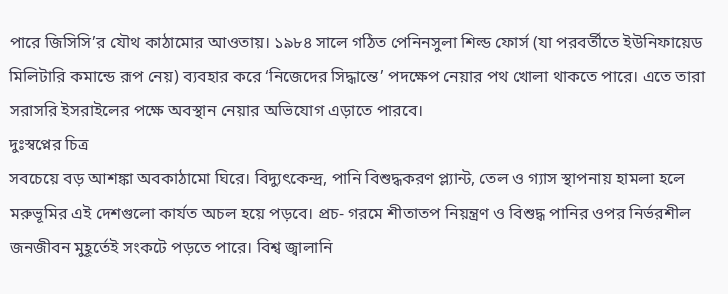পারে জিসিসি’র যৌথ কাঠামোর আওতায়। ১৯৮৪ সালে গঠিত পেনিনসুলা শিল্ড ফোর্স (যা পরবর্তীতে ইউনিফায়েড মিলিটারি কমান্ডে রূপ নেয়) ব্যবহার করে ‘নিজেদের সিদ্ধান্তে’ পদক্ষেপ নেয়ার পথ খোলা থাকতে পারে। এতে তারা সরাসরি ইসরাইলের পক্ষে অবস্থান নেয়ার অভিযোগ এড়াতে পারবে।
দুঃস্বপ্নের চিত্র
সবচেয়ে বড় আশঙ্কা অবকাঠামো ঘিরে। বিদ্যুৎকেন্দ্র, পানি বিশুদ্ধকরণ প্ল্যান্ট, তেল ও গ্যাস স্থাপনায় হামলা হলে মরুভূমির এই দেশগুলো কার্যত অচল হয়ে পড়বে। প্রচ- গরমে শীতাতপ নিয়ন্ত্রণ ও বিশুদ্ধ পানির ওপর নির্ভরশীল জনজীবন মুহূর্তেই সংকটে পড়তে পারে। বিশ্ব জ্বালানি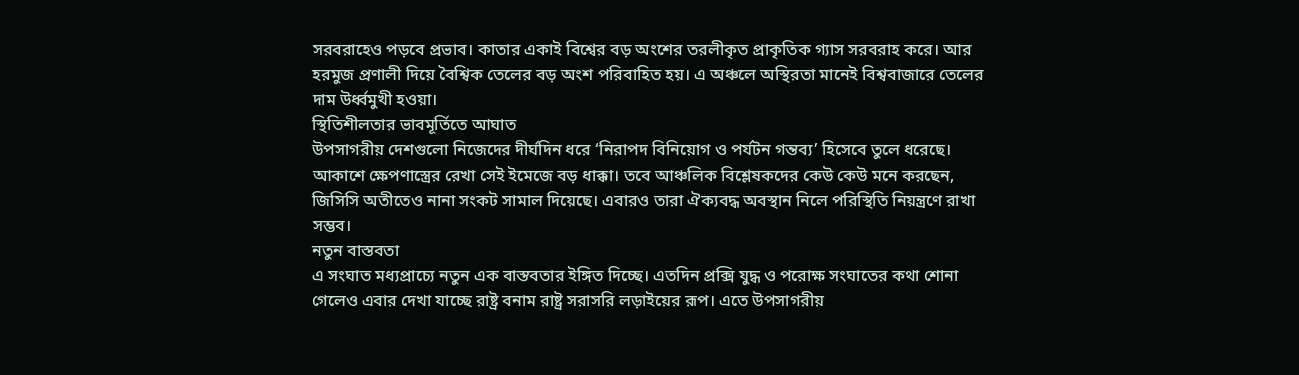সরবরাহেও পড়বে প্রভাব। কাতার একাই বিশ্বের বড় অংশের তরলীকৃত প্রাকৃতিক গ্যাস সরবরাহ করে। আর হরমুজ প্রণালী দিয়ে বৈশ্বিক তেলের বড় অংশ পরিবাহিত হয়। এ অঞ্চলে অস্থিরতা মানেই বিশ্ববাজারে তেলের দাম উর্ধ্বমুখী হওয়া।
স্থিতিশীলতার ভাবমূর্তিতে আঘাত
উপসাগরীয় দেশগুলো নিজেদের দীর্ঘদিন ধরে ‘নিরাপদ বিনিয়োগ ও পর্যটন গন্তব্য’ হিসেবে তুলে ধরেছে। আকাশে ক্ষেপণাস্ত্রের রেখা সেই ইমেজে বড় ধাক্কা। তবে আঞ্চলিক বিশ্লেষকদের কেউ কেউ মনে করছেন, জিসিসি অতীতেও নানা সংকট সামাল দিয়েছে। এবারও তারা ঐক্যবদ্ধ অবস্থান নিলে পরিস্থিতি নিয়ন্ত্রণে রাখা সম্ভব।
নতুন বাস্তবতা
এ সংঘাত মধ্যপ্রাচ্যে নতুন এক বাস্তবতার ইঙ্গিত দিচ্ছে। এতদিন প্রক্সি যুদ্ধ ও পরোক্ষ সংঘাতের কথা শোনা গেলেও এবার দেখা যাচ্ছে রাষ্ট্র বনাম রাষ্ট্র সরাসরি লড়াইয়ের রূপ। এতে উপসাগরীয়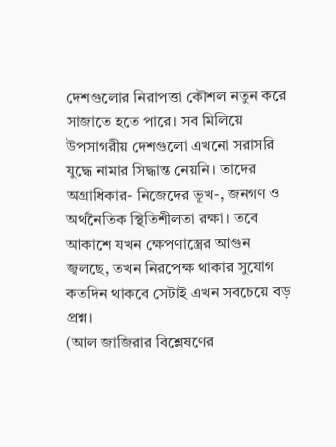দেশগুলোর নিরাপত্তা কৌশল নতুন করে সাজাতে হতে পারে। সব মিলিয়ে উপসাগরীয় দেশগুলো এখনো সরাসরি যুদ্ধে নামার সিদ্ধান্ত নেয়নি। তাদের অগ্রাধিকার- নিজেদের ভূখ-, জনগণ ও অর্থনৈতিক স্থিতিশীলতা রক্ষা। তবে আকাশে যখন ক্ষেপণাস্ত্রের আগুন জ্বলছে, তখন নিরপেক্ষ থাকার সুযোগ কতদিন থাকবে সেটাই এখন সবচেয়ে বড় প্রশ্ন।
(আল জাজিরার বিশ্লেষণের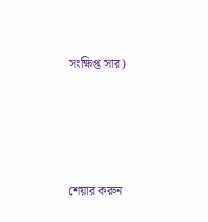সংক্ষিপ্ত সার)




শেয়ার করুন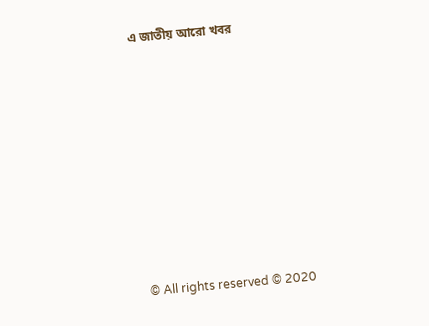এ জাতীয় আরো খবর









© All rights reserved © 2020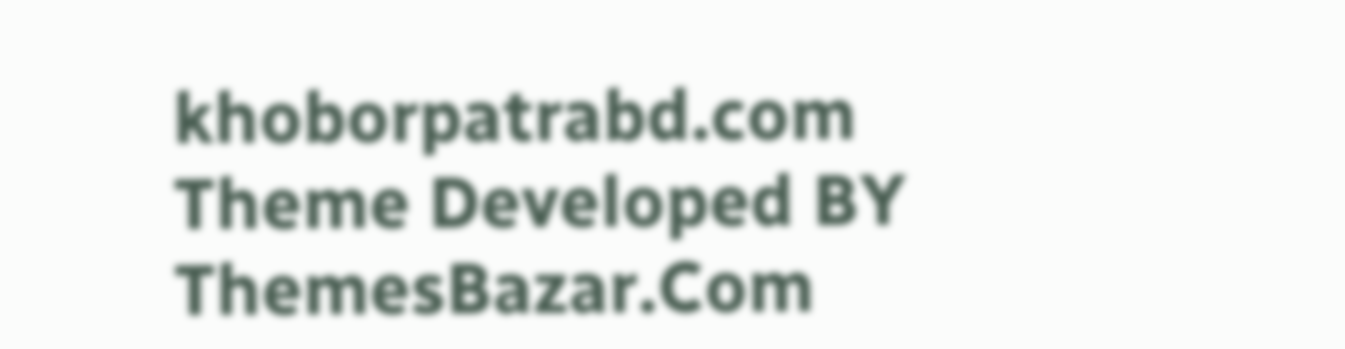khoborpatrabd.com
Theme Developed BY ThemesBazar.Com